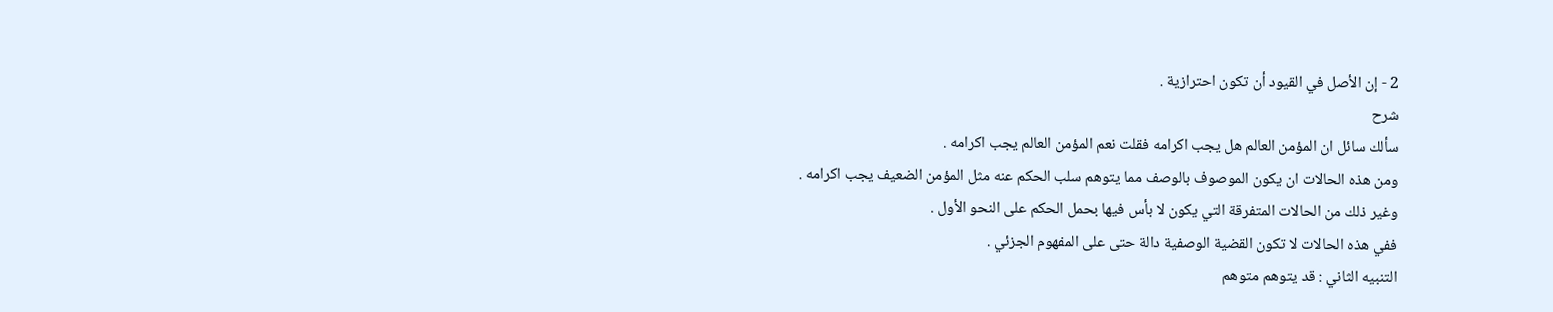2 - إن الأصل في القيود أن تكون احترازية .
شرح
سألك سائل ان المؤمن العالم هل يجب اكرامه فقلت نعم المؤمن العالم يجب اكرامه .
ومن هذه الحالات ان يكون الموصوف بالوصف مما يتوهم سلب الحكم عنه مثل المؤمن الضعيف يجب اكرامه .
وغير ذلك من الحالات المتفرقة التي يكون لا بأس فيها بحمل الحكم على النحو الأول .
ففي هذه الحالات لا تكون القضية الوصفية دالة حتى على المفهوم الجزئي .
التنبيه الثاني : قد يتوهم متوهم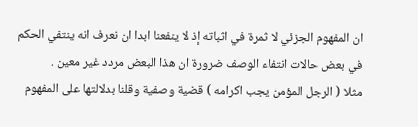ان المفهوم الجزئي لا ثمرة في اثباته إذ لا ينفعنا ابدا ان نعرف انه ينتفي الحكم في بعض حالات انتفاء الوصف ضرورة ان هذا البعض مردد غير معين .
مثلا ( الرجل المؤمن يجب اكرامه ) قضية وصفية وقلنا بدلالتها على المفهوم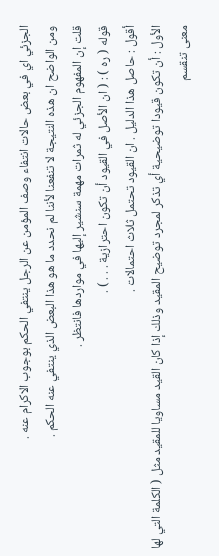الجزئي اي في بعض حالات انتفاء وصف المؤمن عن الرجل ينتفي الحكم بوجوب الاكرام عنه .
ومن الواضح ان هذه النتيجة لا تنفعنا لأننا لم نحدد ما هو هذا البعض الذي ينتفي عنه الحكم .
قلت إن المفهوم الجزئي له ثمرات مهمة سنشير إليها في مواردها فانتظر .
قوله ( ره ) : ( ان الأصل في القيود أن تكون احترازية . . . ) .
أقول : حاصل هذا الدليل . ان القيود تحتمل ثلاث احتمالات .
الأول : أن تكون قيودا توضيحية أي تذكر لمجرد توضيح المقيد وذلك إذا كان القيد مساويا للمقيد مثل ( الكلمة التي لها معنى تنقسم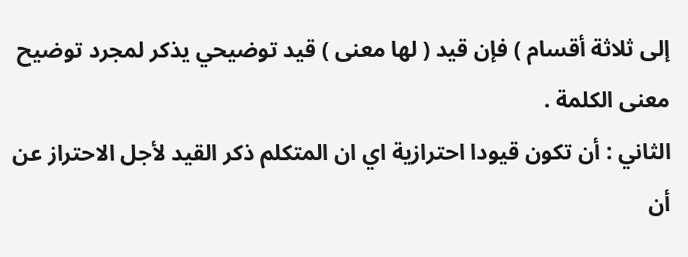إلى ثلاثة أقسام ) فإن قيد ( لها معنى ) قيد توضيحي يذكر لمجرد توضيح معنى الكلمة .
الثاني : أن تكون قيودا احترازية اي ان المتكلم ذكر القيد لأجل الاحتراز عن أن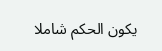يكون الحكم شاملا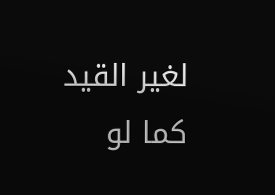لغير القيد كما لو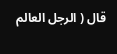قال ( الرجل العالم